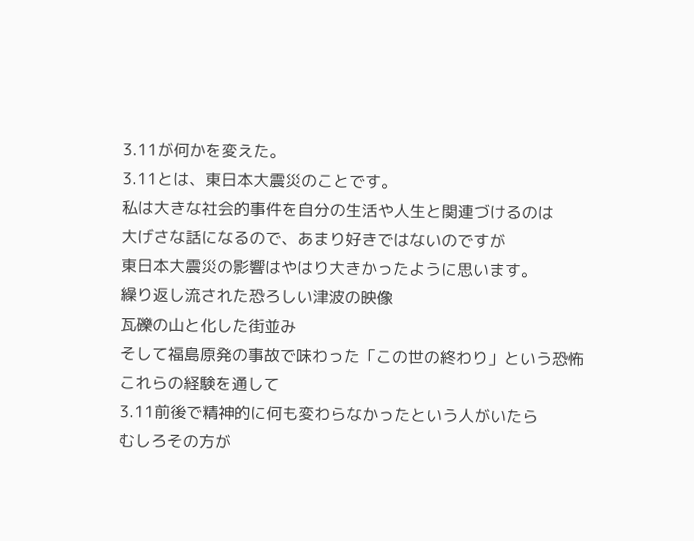3.11が何かを変えた。
3.11とは、東日本大震災のことです。
私は大きな社会的事件を自分の生活や人生と関連づけるのは
大げさな話になるので、あまり好きではないのですが
東日本大震災の影響はやはり大きかったように思います。
繰り返し流された恐ろしい津波の映像
瓦礫の山と化した街並み
そして福島原発の事故で味わった「この世の終わり」という恐怖
これらの経験を通して
3.11前後で精神的に何も変わらなかったという人がいたら
むしろその方が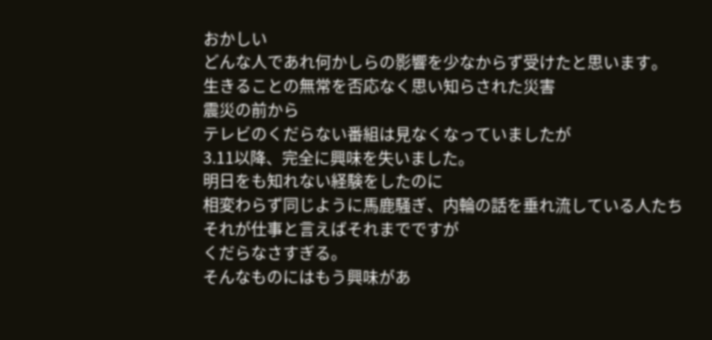おかしい
どんな人であれ何かしらの影響を少なからず受けたと思います。
生きることの無常を否応なく思い知らされた災害
震災の前から
テレビのくだらない番組は見なくなっていましたが
3.11以降、完全に興味を失いました。
明日をも知れない経験をしたのに
相変わらず同じように馬鹿騒ぎ、内輪の話を垂れ流している人たち
それが仕事と言えばそれまでですが
くだらなさすぎる。
そんなものにはもう興味があ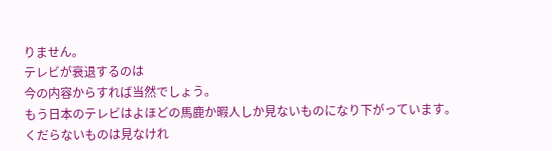りません。
テレビが衰退するのは
今の内容からすれば当然でしょう。
もう日本のテレビはよほどの馬鹿か暇人しか見ないものになり下がっています。
くだらないものは見なけれ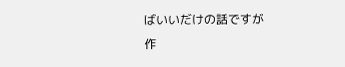ばいいだけの話ですが
作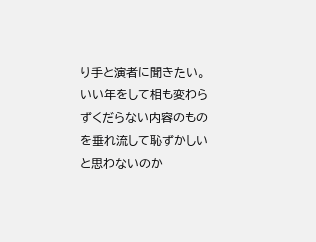り手と演者に聞きたい。
いい年をして相も変わらずくだらない内容のものを垂れ流して恥ずかしいと思わないのか